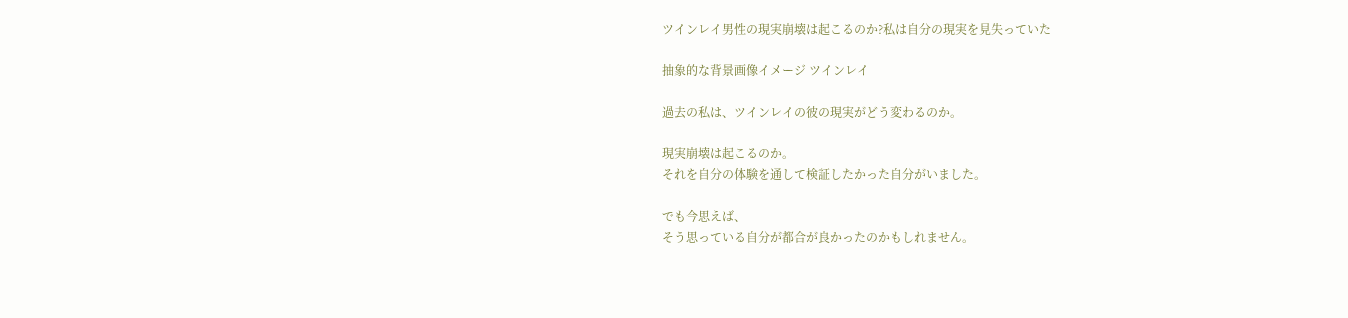ツインレイ男性の現実崩壊は起こるのか?私は自分の現実を見失っていた

抽象的な背景画像イメージ ツインレイ

過去の私は、ツインレイの彼の現実がどう変わるのか。

現実崩壊は起こるのか。
それを自分の体験を通して検証したかった自分がいました。

でも今思えば、
そう思っている自分が都合が良かったのかもしれません。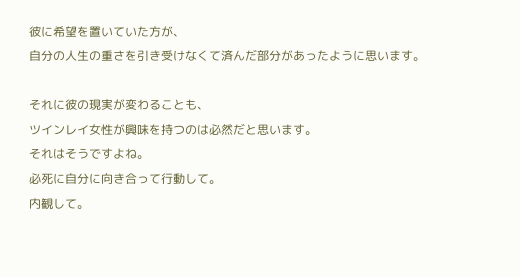彼に希望を置いていた方が、
自分の人生の重さを引き受けなくて済んだ部分があったように思います。

それに彼の現実が変わることも、
ツインレイ女性が興味を持つのは必然だと思います。
それはそうですよね。
必死に自分に向き合って行動して。
内観して。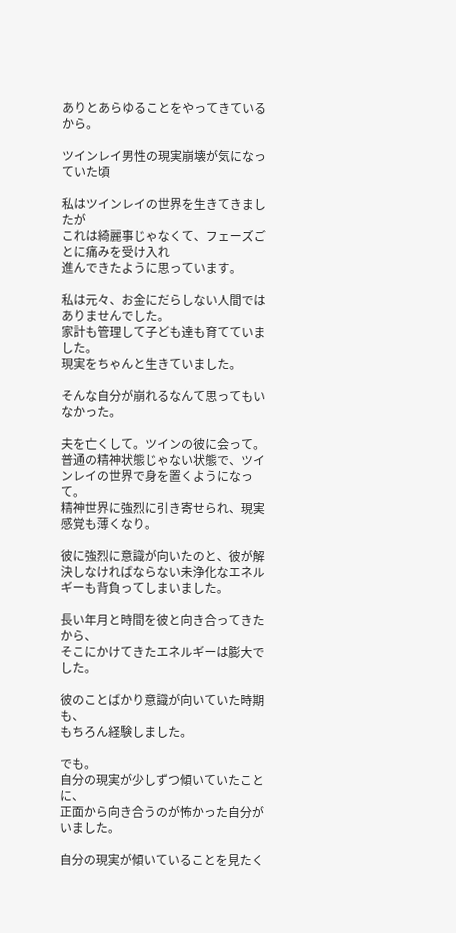ありとあらゆることをやってきているから。

ツインレイ男性の現実崩壊が気になっていた頃

私はツインレイの世界を生きてきましたが
これは綺麗事じゃなくて、フェーズごとに痛みを受け入れ
進んできたように思っています。

私は元々、お金にだらしない人間ではありませんでした。
家計も管理して子ども達も育てていました。
現実をちゃんと生きていました。

そんな自分が崩れるなんて思ってもいなかった。

夫を亡くして。ツインの彼に会って。
普通の精神状態じゃない状態で、ツインレイの世界で身を置くようになって。
精神世界に強烈に引き寄せられ、現実感覚も薄くなり。

彼に強烈に意識が向いたのと、彼が解決しなければならない未浄化なエネルギーも背負ってしまいました。

長い年月と時間を彼と向き合ってきたから、
そこにかけてきたエネルギーは膨大でした。

彼のことばかり意識が向いていた時期も、
もちろん経験しました。

でも。
自分の現実が少しずつ傾いていたことに、
正面から向き合うのが怖かった自分がいました。

自分の現実が傾いていることを見たく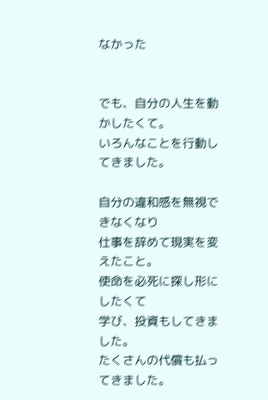なかった


でも、自分の人生を動かしたくて。
いろんなことを行動してきました。

自分の違和感を無視できなくなり
仕事を辞めて現実を変えたこと。
使命を必死に探し形にしたくて
学び、投資もしてきました。
たくさんの代償も払ってきました。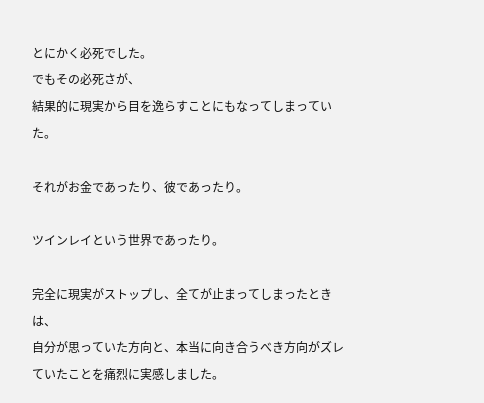とにかく必死でした。
でもその必死さが、
結果的に現実から目を逸らすことにもなってしまっていた。

それがお金であったり、彼であったり。

ツインレイという世界であったり。

完全に現実がストップし、全てが止まってしまったときは、
自分が思っていた方向と、本当に向き合うべき方向がズレていたことを痛烈に実感しました。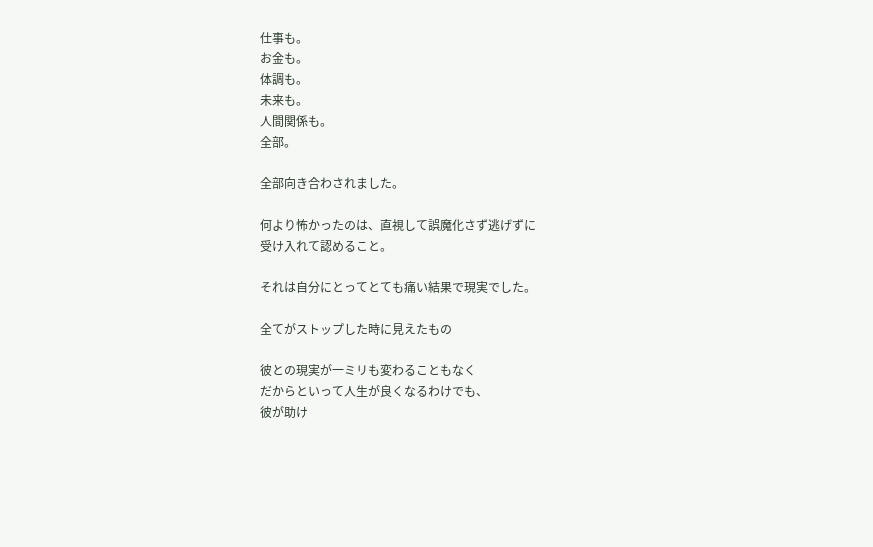仕事も。
お金も。
体調も。
未来も。
人間関係も。
全部。

全部向き合わされました。

何より怖かったのは、直視して誤魔化さず逃げずに
受け入れて認めること。

それは自分にとってとても痛い結果で現実でした。

全てがストップした時に見えたもの

彼との現実が一ミリも変わることもなく
だからといって人生が良くなるわけでも、
彼が助け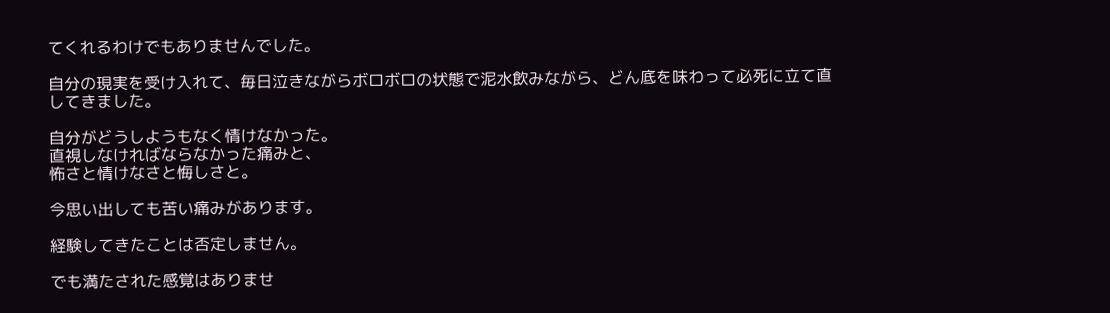てくれるわけでもありませんでした。

自分の現実を受け入れて、毎日泣きながらボロボロの状態で泥水飲みながら、どん底を味わって必死に立て直してきました。

自分がどうしようもなく情けなかった。
直視しなければならなかった痛みと、
怖さと情けなさと悔しさと。

今思い出しても苦い痛みがあります。

経験してきたことは否定しません。

でも満たされた感覚はありませ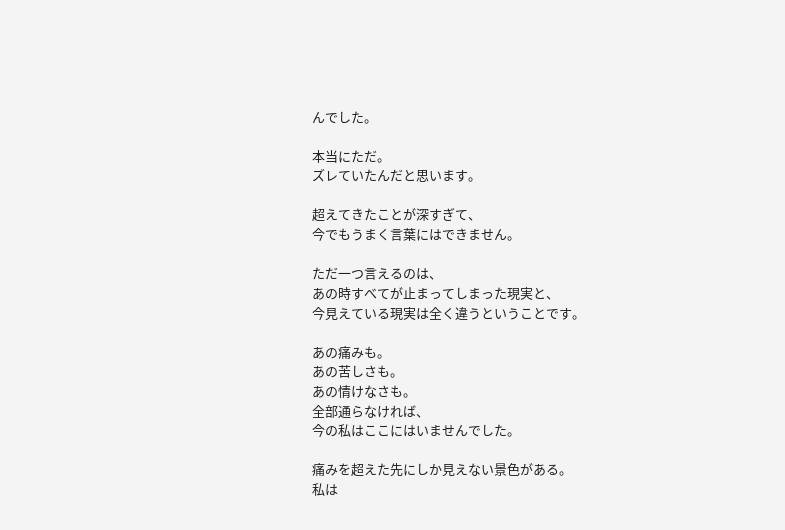んでした。

本当にただ。
ズレていたんだと思います。

超えてきたことが深すぎて、
今でもうまく言葉にはできません。

ただ一つ言えるのは、
あの時すべてが止まってしまった現実と、
今見えている現実は全く違うということです。

あの痛みも。
あの苦しさも。
あの情けなさも。
全部通らなければ、
今の私はここにはいませんでした。

痛みを超えた先にしか見えない景色がある。
私は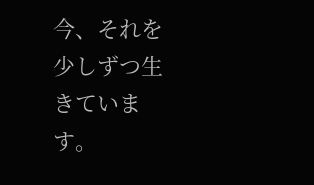今、それを少しずつ生きています。